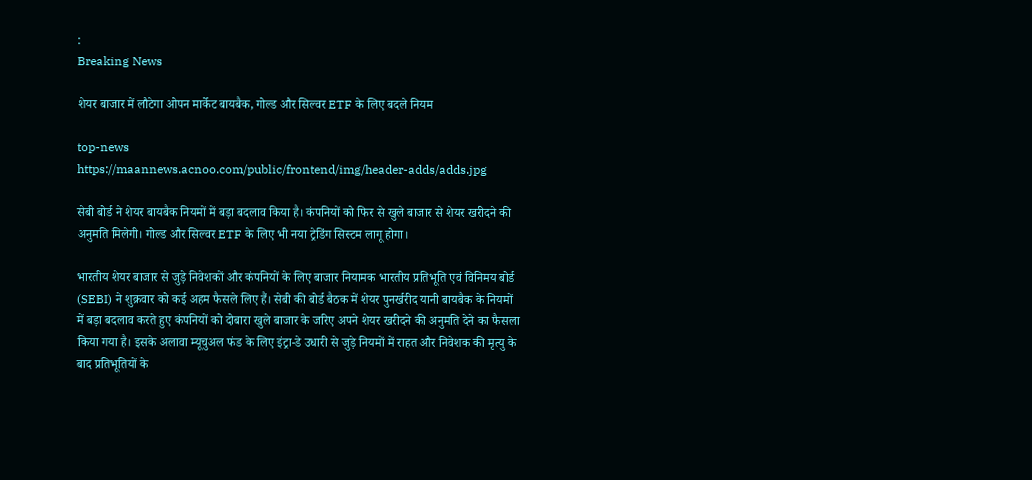:
Breaking News

शेयर बाजार में लौटेगा ओपन मार्केट बायबैक, गोल्ड और सिल्वर ETF के लिए बदले नियम

top-news
https://maannews.acnoo.com/public/frontend/img/header-adds/adds.jpg

सेबी बोर्ड ने शेयर बायबैक नियमों में बड़ा बदलाव किया है। कंपनियों को फिर से खुले बाजार से शेयर खरीदने की अनुमति मिलेगी। गोल्ड और सिल्वर ETF के लिए भी नया ट्रेडिंग सिस्टम लागू होगा।

भारतीय शेयर बाजार से जुड़े निवेशकों और कंपनियों के लिए बाजार नियामक भारतीय प्रतिभूति एवं विनिमय बोर्ड (SEBI) ने शुक्रवार को कई अहम फैसले लिए हैं। सेबी की बोर्ड बैठक में शेयर पुनर्खरीद यानी बायबैक के नियमों में बड़ा बदलाव करते हुए कंपनियों को दोबारा खुले बाजार के जरिए अपने शेयर खरीदने की अनुमति देने का फैसला किया गया है। इसके अलावा म्यूचुअल फंड के लिए इंट्रा-डे उधारी से जुड़े नियमों में राहत और निवेशक की मृत्यु के बाद प्रतिभूतियों के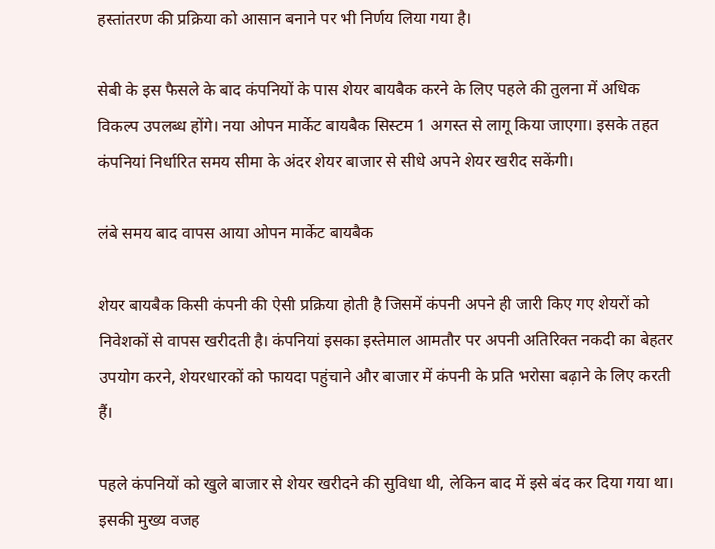हस्तांतरण की प्रक्रिया को आसान बनाने पर भी निर्णय लिया गया है।

सेबी के इस फैसले के बाद कंपनियों के पास शेयर बायबैक करने के लिए पहले की तुलना में अधिक विकल्प उपलब्ध होंगे। नया ओपन मार्केट बायबैक सिस्टम 1 अगस्त से लागू किया जाएगा। इसके तहत कंपनियां निर्धारित समय सीमा के अंदर शेयर बाजार से सीधे अपने शेयर खरीद सकेंगी।

लंबे समय बाद वापस आया ओपन मार्केट बायबैक

शेयर बायबैक किसी कंपनी की ऐसी प्रक्रिया होती है जिसमें कंपनी अपने ही जारी किए गए शेयरों को निवेशकों से वापस खरीदती है। कंपनियां इसका इस्तेमाल आमतौर पर अपनी अतिरिक्त नकदी का बेहतर उपयोग करने, शेयरधारकों को फायदा पहुंचाने और बाजार में कंपनी के प्रति भरोसा बढ़ाने के लिए करती हैं।

पहले कंपनियों को खुले बाजार से शेयर खरीदने की सुविधा थी, लेकिन बाद में इसे बंद कर दिया गया था। इसकी मुख्य वजह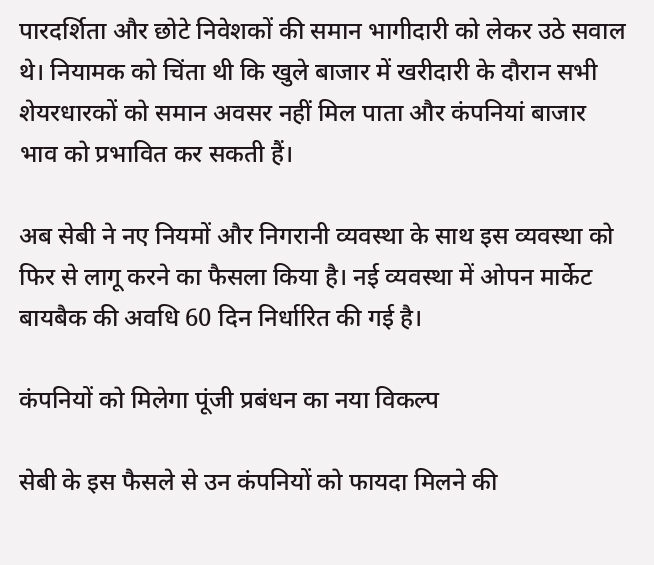पारदर्शिता और छोटे निवेशकों की समान भागीदारी को लेकर उठे सवाल थे। नियामक को चिंता थी कि खुले बाजार में खरीदारी के दौरान सभी शेयरधारकों को समान अवसर नहीं मिल पाता और कंपनियां बाजार भाव को प्रभावित कर सकती हैं।

अब सेबी ने नए नियमों और निगरानी व्यवस्था के साथ इस व्यवस्था को फिर से लागू करने का फैसला किया है। नई व्यवस्था में ओपन मार्केट बायबैक की अवधि 60 दिन निर्धारित की गई है।

कंपनियों को मिलेगा पूंजी प्रबंधन का नया विकल्प

सेबी के इस फैसले से उन कंपनियों को फायदा मिलने की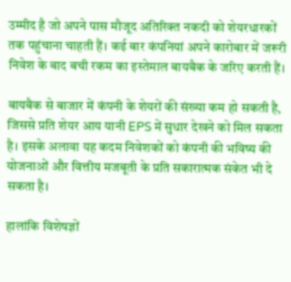उम्मीद है जो अपने पास मौजूद अतिरिक्त नकदी को शेयरधारकों तक पहुंचाना चाहती हैं। कई बार कंपनियां अपने कारोबार में जरूरी निवेश के बाद बची रकम का इस्तेमाल बायबैक के जरिए करती हैं।

बायबैक से बाजार में कंपनी के शेयरों की संख्या कम हो सकती है, जिससे प्रति शेयर आय यानी EPS में सुधार देखने को मिल सकता है। इसके अलावा यह कदम निवेशकों को कंपनी की भविष्य की योजनाओं और वित्तीय मजबूती के प्रति सकारात्मक संकेत भी दे सकता है।

हालांकि विशेषज्ञों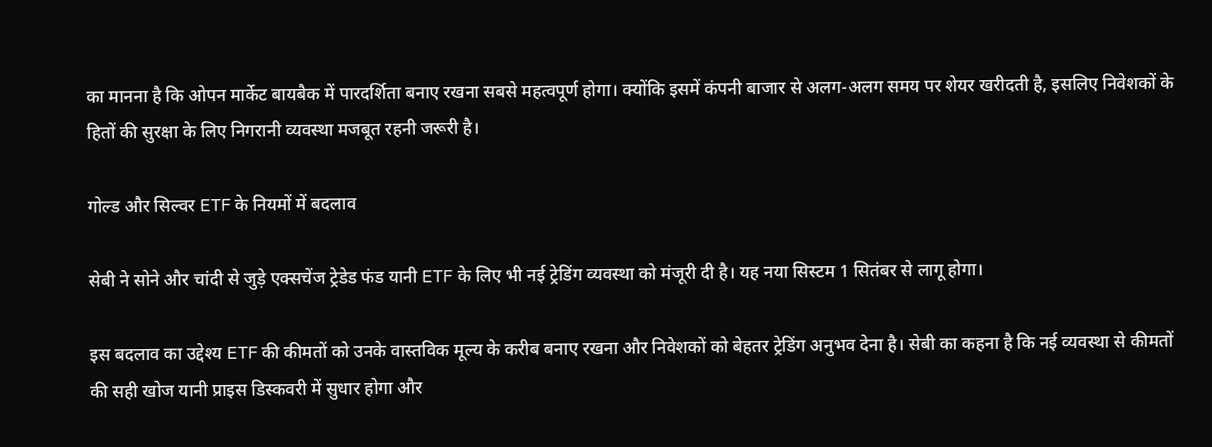का मानना है कि ओपन मार्केट बायबैक में पारदर्शिता बनाए रखना सबसे महत्वपूर्ण होगा। क्योंकि इसमें कंपनी बाजार से अलग-अलग समय पर शेयर खरीदती है, इसलिए निवेशकों के हितों की सुरक्षा के लिए निगरानी व्यवस्था मजबूत रहनी जरूरी है।

गोल्ड और सिल्वर ETF के नियमों में बदलाव

सेबी ने सोने और चांदी से जुड़े एक्सचेंज ट्रेडेड फंड यानी ETF के लिए भी नई ट्रेडिंग व्यवस्था को मंजूरी दी है। यह नया सिस्टम 1 सितंबर से लागू होगा।

इस बदलाव का उद्देश्य ETF की कीमतों को उनके वास्तविक मूल्य के करीब बनाए रखना और निवेशकों को बेहतर ट्रेडिंग अनुभव देना है। सेबी का कहना है कि नई व्यवस्था से कीमतों की सही खोज यानी प्राइस डिस्कवरी में सुधार होगा और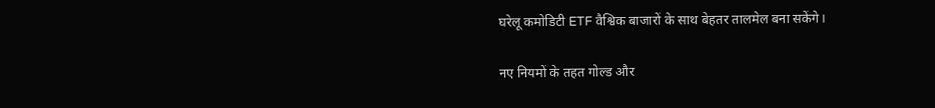घरेलू कमोडिटी ETF वैश्विक बाजारों के साथ बेहतर तालमेल बना सकेंगे।

नए नियमों के तहत गोल्ड और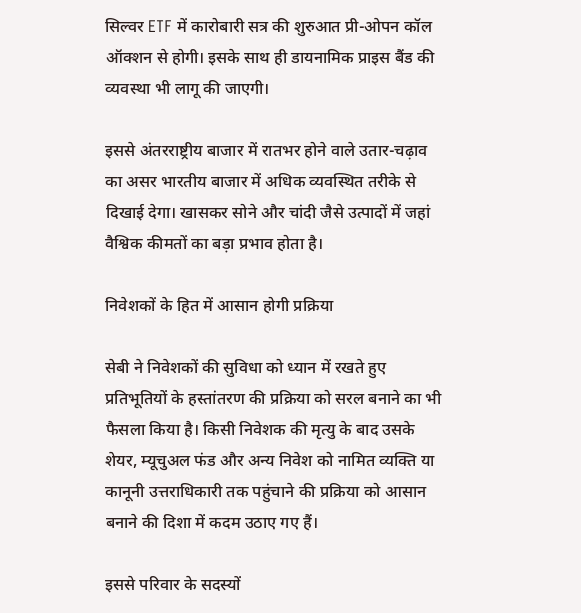सिल्वर ETF में कारोबारी सत्र की शुरुआत प्री-ओपन कॉल ऑक्शन से होगी। इसके साथ ही डायनामिक प्राइस बैंड की व्यवस्था भी लागू की जाएगी।

इससे अंतरराष्ट्रीय बाजार में रातभर होने वाले उतार-चढ़ाव का असर भारतीय बाजार में अधिक व्यवस्थित तरीके से दिखाई देगा। खासकर सोने और चांदी जैसे उत्पादों में जहां वैश्विक कीमतों का बड़ा प्रभाव होता है।

निवेशकों के हित में आसान होगी प्रक्रिया

सेबी ने निवेशकों की सुविधा को ध्यान में रखते हुए प्रतिभूतियों के हस्तांतरण की प्रक्रिया को सरल बनाने का भी फैसला किया है। किसी निवेशक की मृत्यु के बाद उसके शेयर, म्यूचुअल फंड और अन्य निवेश को नामित व्यक्ति या कानूनी उत्तराधिकारी तक पहुंचाने की प्रक्रिया को आसान बनाने की दिशा में कदम उठाए गए हैं।

इससे परिवार के सदस्यों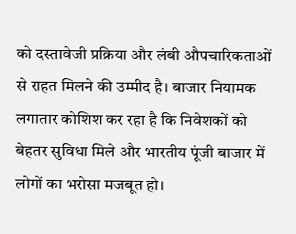को दस्तावेजी प्रक्रिया और लंबी औपचारिकताओं से राहत मिलने की उम्मीद है। बाजार नियामक लगातार कोशिश कर रहा है कि निवेशकों को बेहतर सुविधा मिले और भारतीय पूंजी बाजार में लोगों का भरोसा मजबूत हो।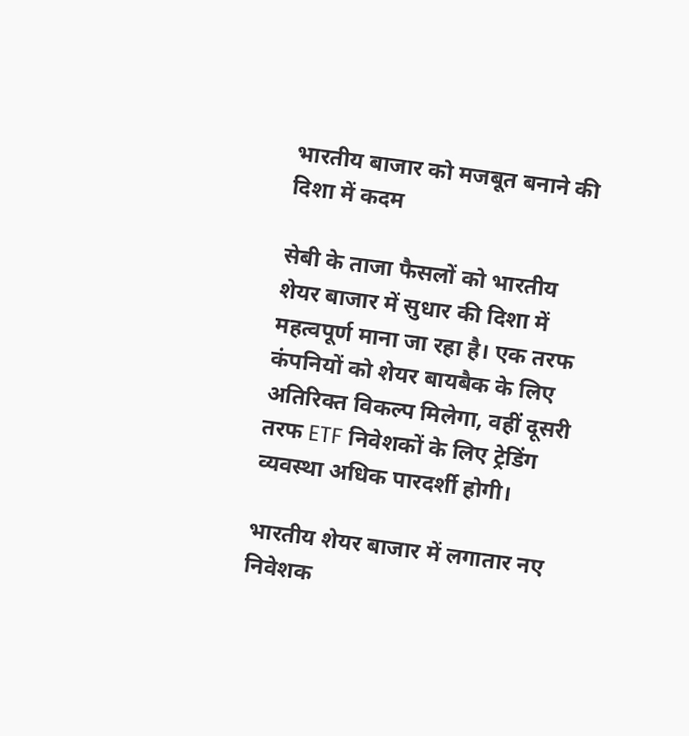भारतीय बाजार को मजबूत बनाने की दिशा में कदम

सेबी के ताजा फैसलों को भारतीय शेयर बाजार में सुधार की दिशा में महत्वपूर्ण माना जा रहा है। एक तरफ कंपनियों को शेयर बायबैक के लिए अतिरिक्त विकल्प मिलेगा, वहीं दूसरी तरफ ETF निवेशकों के लिए ट्रेडिंग व्यवस्था अधिक पारदर्शी होगी।

भारतीय शेयर बाजार में लगातार नए निवेशक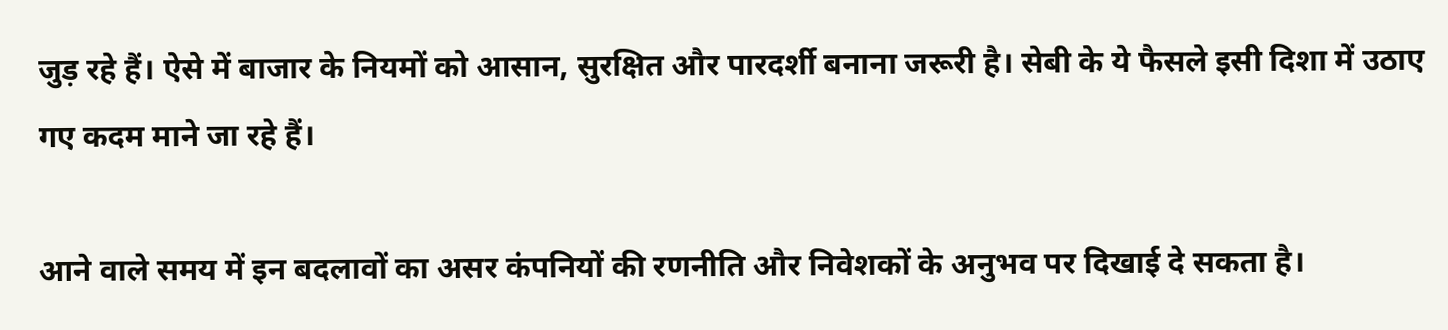जुड़ रहे हैं। ऐसे में बाजार के नियमों को आसान, सुरक्षित और पारदर्शी बनाना जरूरी है। सेबी के ये फैसले इसी दिशा में उठाए गए कदम माने जा रहे हैं।

आने वाले समय में इन बदलावों का असर कंपनियों की रणनीति और निवेशकों के अनुभव पर दिखाई दे सकता है।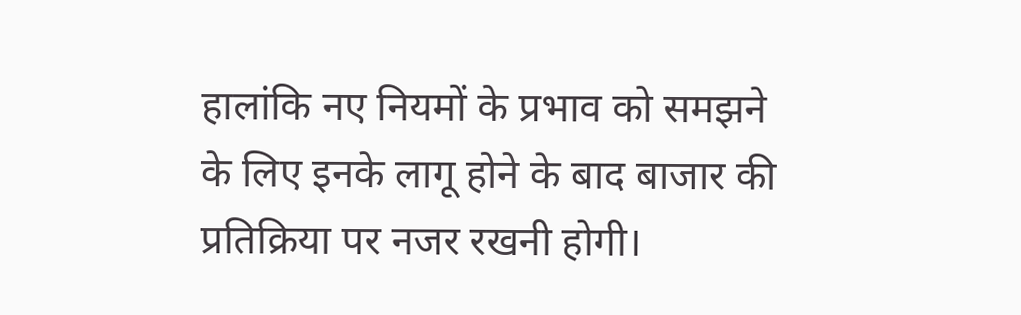हालांकि नए नियमों के प्रभाव को समझने के लिए इनके लागू होने के बाद बाजार की प्रतिक्रिया पर नजर रखनी होगी।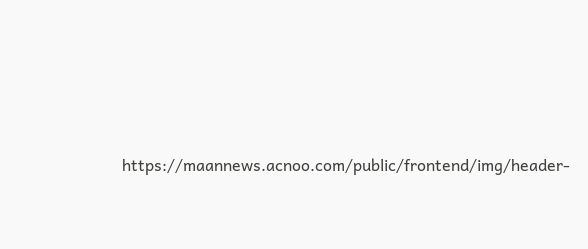https://maannews.acnoo.com/public/frontend/img/header-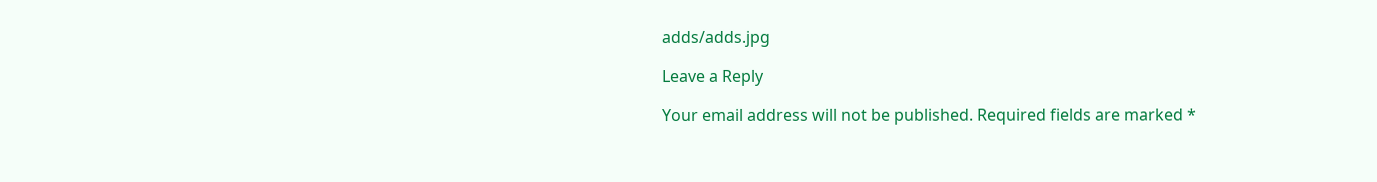adds/adds.jpg

Leave a Reply

Your email address will not be published. Required fields are marked *